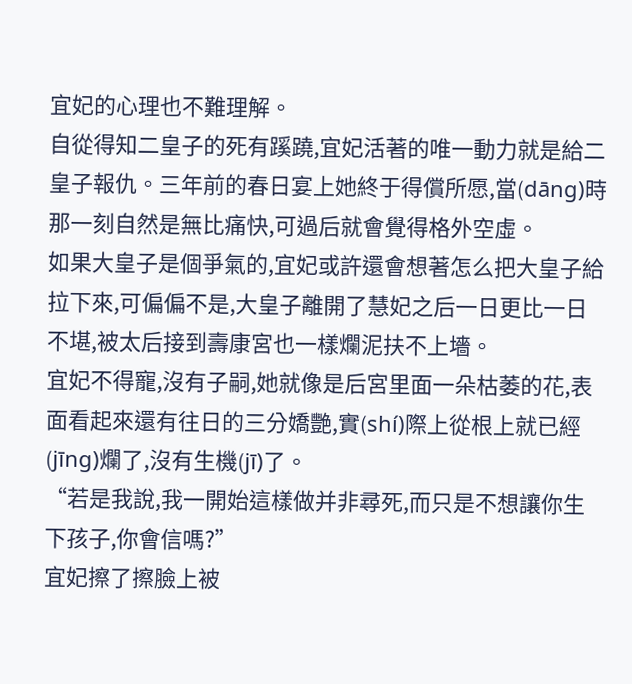宜妃的心理也不難理解。
自從得知二皇子的死有蹊蹺,宜妃活著的唯一動力就是給二皇子報仇。三年前的春日宴上她終于得償所愿,當(dāng)時那一刻自然是無比痛快,可過后就會覺得格外空虛。
如果大皇子是個爭氣的,宜妃或許還會想著怎么把大皇子給拉下來,可偏偏不是,大皇子離開了慧妃之后一日更比一日不堪,被太后接到壽康宮也一樣爛泥扶不上墻。
宜妃不得寵,沒有子嗣,她就像是后宮里面一朵枯萎的花,表面看起來還有往日的三分嬌艷,實(shí)際上從根上就已經(jīng)爛了,沒有生機(jī)了。
“若是我說,我一開始這樣做并非尋死,而只是不想讓你生下孩子,你會信嗎?”
宜妃擦了擦臉上被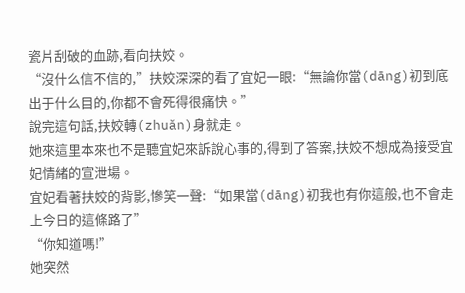瓷片刮破的血跡,看向扶姣。
“沒什么信不信的,”扶姣深深的看了宜妃一眼:“無論你當(dāng)初到底出于什么目的,你都不會死得很痛快。”
說完這句話,扶姣轉(zhuǎn)身就走。
她來這里本來也不是聽宜妃來訴說心事的,得到了答案,扶姣不想成為接受宜妃情緒的宣泄場。
宜妃看著扶姣的背影,慘笑一聲:“如果當(dāng)初我也有你這般,也不會走上今日的這條路了”
“你知道嗎!”
她突然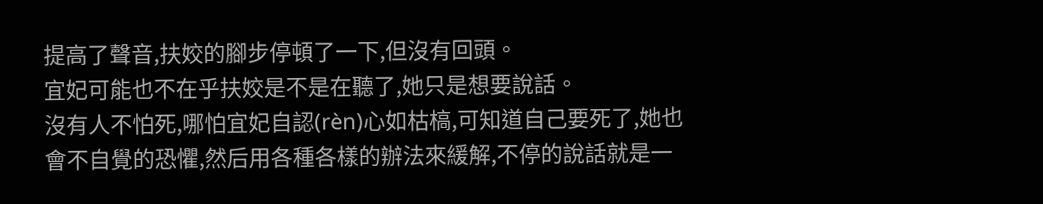提高了聲音,扶姣的腳步停頓了一下,但沒有回頭。
宜妃可能也不在乎扶姣是不是在聽了,她只是想要說話。
沒有人不怕死,哪怕宜妃自認(rèn)心如枯槁,可知道自己要死了,她也會不自覺的恐懼,然后用各種各樣的辦法來緩解,不停的說話就是一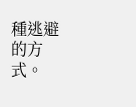種逃避的方式。